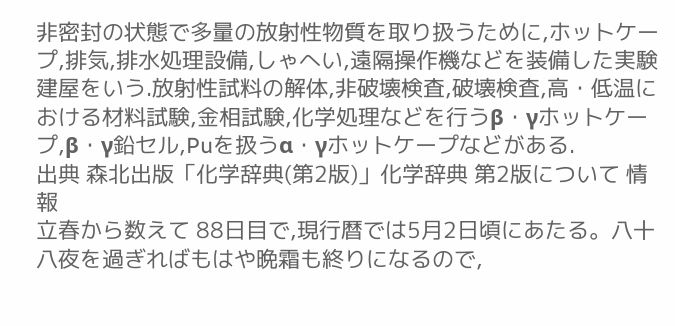非密封の状態で多量の放射性物質を取り扱うために,ホットケープ,排気,排水処理設備,しゃへい,遠隔操作機などを装備した実験建屋をいう.放射性試料の解体,非破壊検査,破壊検査,高・低温における材料試験,金相試験,化学処理などを行うβ・γホットケープ,β・γ鉛セル,Puを扱うα・γホットケープなどがある.
出典 森北出版「化学辞典(第2版)」化学辞典 第2版について 情報
立春から数えて 88日目で,現行暦では5月2日頃にあたる。八十八夜を過ぎればもはや晩霜も終りになるので,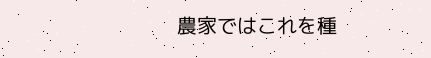農家ではこれを種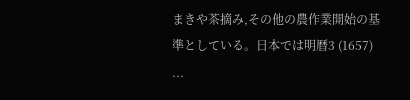まきや茶摘み,その他の農作業開始の基準としている。日本では明暦3 (1657) ...